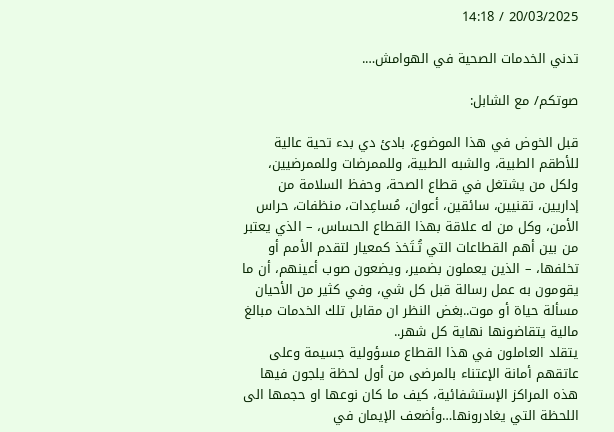20/03/2025 / 14:18

تدني الخدمات الصحية في الهوامش….

صوتكم/ مع الشابل:

قبل الخوض في هذا الموضوع، بادئ دي بدء تحية عالية للأطقم الطبية، والشبه الطبية، وللممرضات وللممرضيين، ولكل من يشتغل في قطاع الصحة، وحفظ السلامة من إداريين، تقنيين، سائقين، أعوان، مُساعِدات، منظفات، حراس الأمن، وكل من له علاقة بهذا القطاع الحساس، – الذي يعتبر من بين أهم القطاعات التي تُـتَخذ كمعيار لتقدم الأمم أو تخلفها، – الذين يعملون بضمير، ويضعون صوب أعينهم، أن ما يقومون به عمل رسالة قبل كل شي، وفي كثير من الأحيان مسألة حياة أو موت..بغض النظر ان مقابل تلك الخدمات مبالغ مالية يتقاضونها نهاية كل شهر..
يتقلد العاملون في هذا القطاع مسؤولية جسيمة وعلى عاتقهم أمانة الإعتناء بالمرضى من أول لحظة يلجون فيها هذه المراكز الإستشفائية، كيف ما كان نوعها او حجمها الى اللحظة التي يغادرونها…وأضعف الإيمان في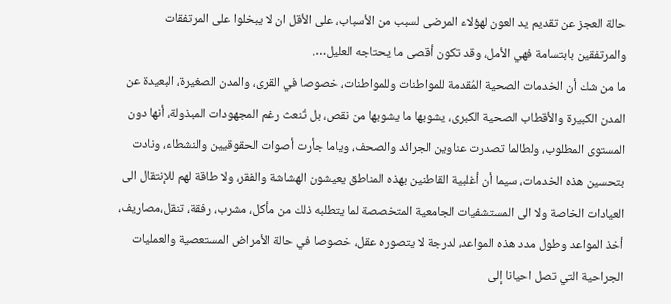حالة العجز عن تقديم يد العون لهؤلاء المرضى لسبب من الأسباب، على الأقل ان لا يبخلوا على المرتفقات والمرتفقين بابتسامة فهي الأمل، وقد تكون أقصى ما يحتاجه العليل….
ما من شك أن الخدمات الصحية المُقدمة للمواطنات وللمواطنات، خصوصا في القرى، والمدن الصغيرة، البعيدة عن المدن الكبيرة والأقطاب الصحية الكبرى، يشوبها ما يشوبها من نقص، بل تُنعث رغم المجهودات المبذولة، أنها دون المستوى المطلوب، ولطالما تصدرت عناوين الجرائد والصحف، وياما جأرت أصوات الحقوقيين والنشطاء، ونادت بتحسين هذه الخدمات، سيما أن أغلبية القاطنين بهذه المناطق يعيشون الهشاشة والفقر، ولا طاقة لهم للإنتقال الى العيادات الخاصة ولا الى المستشفيات الجامعية المتخصصة لما يتطلبه ذلك من مأكل، مشرب، رفقة، تنقل،مصاريف، أخذ المواعد وطول مدد هذه المواعد، لدرجة لا يتصوره عقل، خصوصا في حالة الأمراض المستعصية والعمليات الجراحية التي تصل احيانا إلى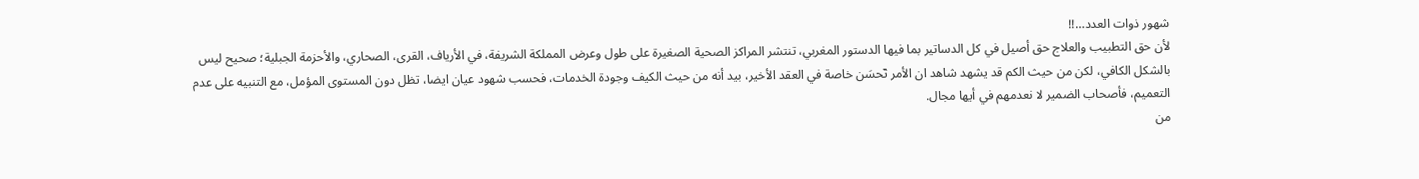شهور ذوات العدد…!!
لأن حق التطبيب والعلاج حق أصيل في كل الدساتير بما فيها الدستور المغربي، تنتشر المراكز الصحية الصغيرة على طول وعرض المملكة الشريفة، في الأرياف، القرى، الصحاري، والأحزمة الجبلية؛ صحيح ليس بالشكل الكافي، لكن من حيث الكم قد يشهد شاهد ان الأمر تٓحسَن خاصة في العقد الأخير، بيد أنه من حيث الكيف وجودة الخدمات، فحسب شهود عيان ايضا، تظل دون المستوى المؤمل، مع التنبيه على عدم التعميم، فأصحاب الضمير لا نعدمهم في أيها مجال.
من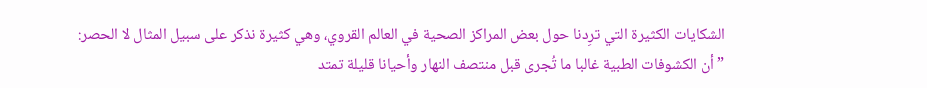الشكايات الكثيرة التي ترِدنا حول بعض المراكز الصحية في العالم القروي، وهي كثيرة نذكر على سبيل المثال لا الحصر:
” أن الكشوفات الطبية غالبا ما تُجرى قبل منتصف النهار وأحيانا قليلة تمتد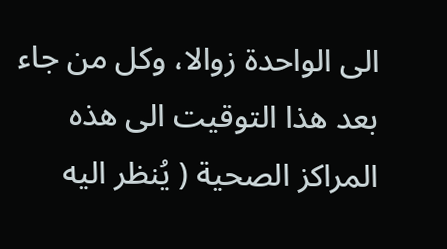الى الواحدة زوالا، وكل من جاء بعد هذا التوقيت الى هذه المراكز الصحية ( يُنظر اليه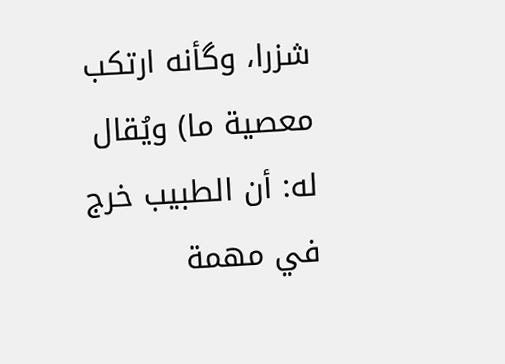شزرا، وگأنه ارتكب معصية ما) ويُقال له: أن الطبيب خرج في مهمة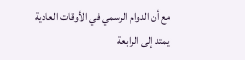مع أن الدوام الرسمي في الأوقات العادية يمتد إلى الرابعة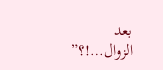بعد الزوال…!؟”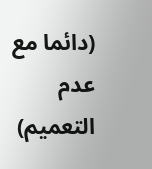(دائما مع عدم التعميم)